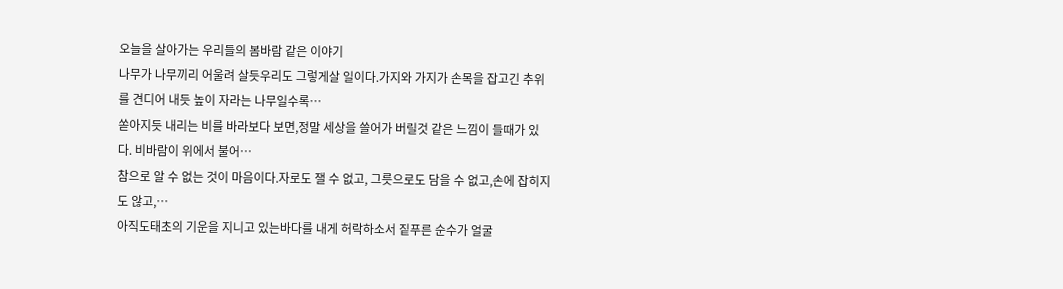오늘을 살아가는 우리들의 봄바람 같은 이야기
나무가 나무끼리 어울려 살듯우리도 그렇게살 일이다.가지와 가지가 손목을 잡고긴 추위를 견디어 내듯 높이 자라는 나무일수록…
쏟아지듯 내리는 비를 바라보다 보면,정말 세상을 쓸어가 버릴것 같은 느낌이 들때가 있다. 비바람이 위에서 불어…
참으로 알 수 없는 것이 마음이다.자로도 잴 수 없고, 그릇으로도 담을 수 없고,손에 잡히지도 않고,…
아직도태초의 기운을 지니고 있는바다를 내게 허락하소서 짙푸른 순수가 얼굴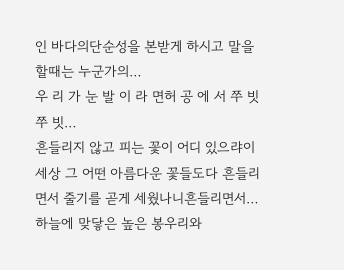인 바다의단순성을 본받게 하시고 말을 할때는 누군가의…
우 리 가 눈 발 이 라 면허 공 에 서 쭈 빗 쭈 빗…
흔들리지 않고 피는 꽃이 어디 있으랴이 세상 그 어떤 아름다운 꽃들도다 흔들리면서 줄기를 곧게 세웠나니흔들리면서…
하늘에 맞닿은 높은 봉우리와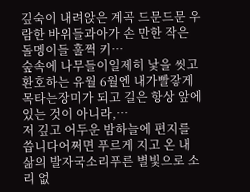깊숙이 내려앉은 계곡 드문드문 우람한 바위들과아가 손 만한 작은 돌멩이들 훌쩍 키…
숲속에 나무들이일제히 낯을 씻고환호하는 유월 6월엔 내가빨갛게 목타는장미가 되고 길은 항상 앞에 있는 것이 아니라,…
저 깊고 어두운 밤하늘에 편지를 씁니다어쩌면 푸르게 지고 온 내 삶의 발자국소리푸른 별빛으로 소리 없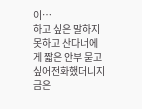이…
하고 싶은 말하지 못하고 산다너에게 짧은 안부 묻고 싶어전화했더니지금은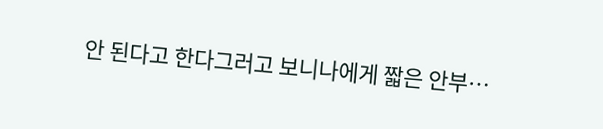안 된다고 한다그러고 보니나에게 짧은 안부…